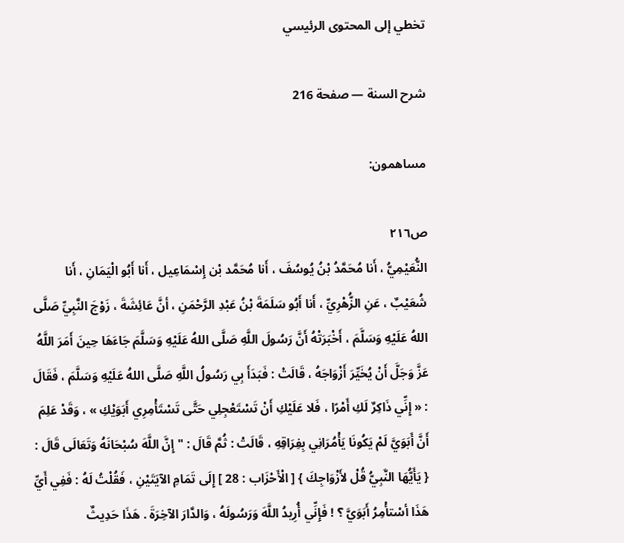تخطي إلى المحتوى الرئيسي

شرح السنة — صفحة 216

مساهمون:

ص٢١٦
النُّعَيْمِيُّ ، أَنا مُحَمَّدُ بْنُ يُوسُفَ ، أَنا مُحَمَّد بْن إِسْمَاعِيل ، أَنا أَبُو الْيَمَانِ ، أَنا شُعَيْبٌ ، عَنِ الزُّهْرِيِّ ، أَنا أَبُو سَلَمَةَ بْنُ عَبْدِ الرَّحْمَنِ ، أنَّ عَائِشَةَ ، زَوْجَ النَّبِيِّ صَلَّى اللهُ عَلَيْهِ وَسَلَّمَ ، أَخْبَرَتْهُ أَنَّ رَسُولَ اللَّهِ صَلَّى اللهُ عَلَيْهِ وَسَلَّمَ جَاءَهَا حِينَ أَمَرَ اللَّهُ عَزَّ وَجَلَّ أَنْ يُخَيِّرَ أَزْوَاجَهُ ، قَالَتْ : فَبَدَأَ بِي رَسُولُ اللَّهِ صَلَّى اللهُ عَلَيْهِ وَسَلَّمَ ، فَقَالَ : « إِنِّي ذَاكِرٌ لَكِ أَمْرًا ، فَلا عَلَيْكِ أَنْ تَسْتَعْجِلِي حَتَّى تَسْتَأْمِرِي أَبَوَيْكِ » ، وَقَدْ عَلِمَ أَنَّ أَبَوَيَّ لَمْ يَكُونَا يَأْمُرَانِي بِفِرَاقِهِ ، قَالَتْ : ثُمَّ قَالَ : " إِنَّ اللَّهَ سُبْحَانَهُ وَتَعَالَى قَالَ : { يَأَيُّهَا النَّبِيُّ قُلْ لأَزْوَاجِكَ } [ الْأَحْزَاب : 28 ] إِلَى تَمَامِ الآيَتَيْنِ ، فَقُلْتُ لَهُ : فَفِي أَيِّ هَذَا أسْتأْمِرُ أَبَوَيَّ ؟ ! فَإِنِّي أُرِيدُ اللَّهَ وَرَسُولَهُ ، وَالدَّارَ الآخِرَةَ . هَذَا حَدِيثٌ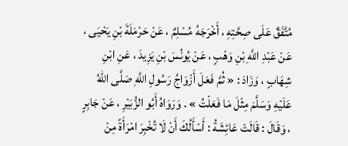مُتَّفَقٌ عَلَى صِحَّتِهِ ، أَخْرَجَهُ مُسْلِمٌ ، عَنْ حَرْمَلَةَ بْنِ يَحْيَى ، عَنْ عَبْدِ اللَّهِ بْنِ وَهْبٍ ، عَنْ يُونُسَ بْنِ يَزِيدَ ، عَنِ ابْنِ شِهَابٍ ، وَزَادَ : « ثُمَّ فَعَلَ أَزْوَاجُ رَسُولِ اللَّهِ صَلَّى اللهُ عَلَيْهِ وَسَلَّمَ مِثْلَ مَا فَعَلْتُ » . وَرَوَاهُ أَبُو الزُّبَيْرِ ، عَنْ جَابِرٍ ، وَقَالَ : قَالَتْ عَائِشَةُ : أَسْأَلُكَ أَنْ لَا تُخْبِرَ امْرَأَةً مِنْ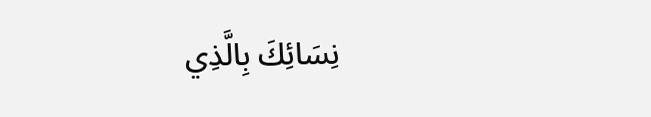نِسَائِكَ بِالَّذِي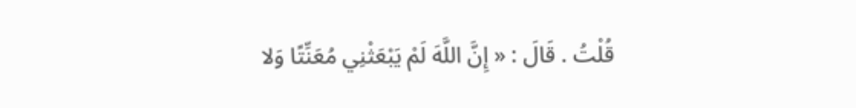قُلْتُ . قَالَ : « إِنَّ اللَّهَ لَمْ يَبْعَثْنِي مُعَنِّتًا وَلا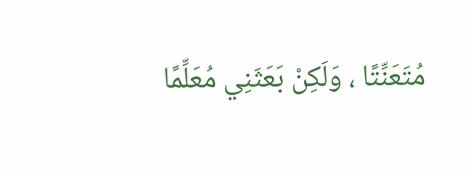مُتَعَنِّتًا ، وَلَكِنْ بَعَثَنِي مُعَلِّمًا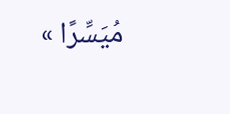مُيَسِّرًا »